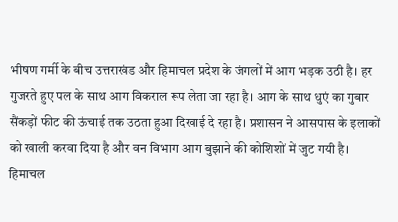भीषण गर्मी के बीच उत्तराखंड और हिमाचल प्रदेश के जंगलों में आग भड़क उठी है। हर गुजरते हुए पल के साथ आग विकराल रूप लेता जा रहा है। आग के साथ धुएं का गुबार सैंकड़ों फीट की ऊंचाई तक उठता हुआ दिखाई दे रहा है। प्रशासन ने आसपास के इलाकों को खाली करवा दिया है और वन विभाग आग बुझाने की कोशिशों में जुट गयी है।
हिमाचल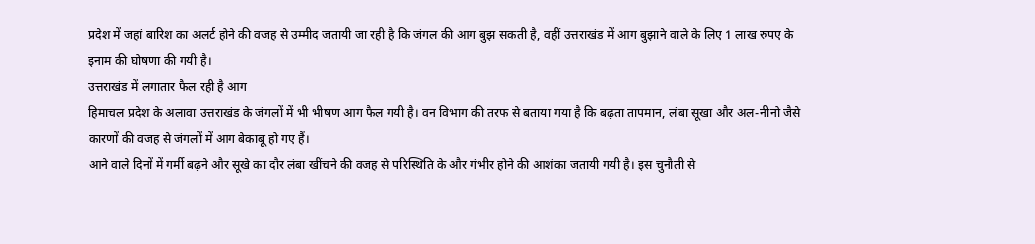प्रदेश में जहां बारिश का अलर्ट होने की वजह से उम्मीद जतायी जा रही है कि जंगल की आग बुझ सकती है, वहीं उत्तराखंड में आग बुझाने वाले के लिए 1 लाख रुपए के इनाम की घोषणा की गयी है।
उत्तराखंड में लगातार फैल रही है आग
हिमाचल प्रदेश के अलावा उत्तराखंड के जंगलों में भी भीषण आग फैल गयी है। वन विभाग की तरफ से बताया गया है कि बढ़ता तापमान, लंबा सूखा और अल-नीनो जैसे कारणों की वजह से जंगलों में आग बेकाबू हो गए हैं।
आने वाले दिनों में गर्मी बढ़ने और सूखे का दौर लंबा खींचने की वजह से परिस्थिति के और गंभीर होने की आशंका जतायी गयी है। इस चुनौती से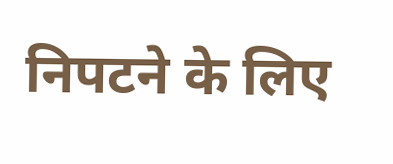निपटने के लिए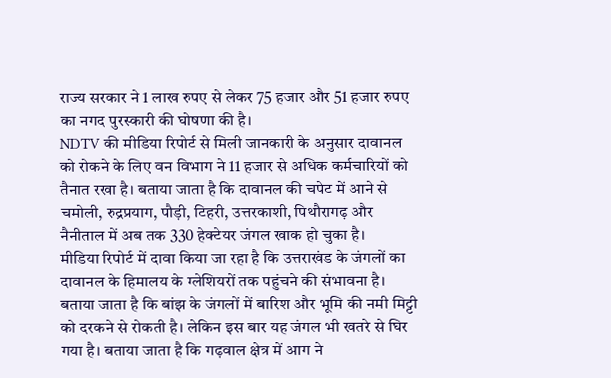राज्य सरकार ने 1 लाख रुपए से लेकर 75 हजार और 51 हजार रुपए का नगद पुरस्कारी की घोषणा की है।
NDTV की मीडिया रिपोर्ट से मिली जानकारी के अनुसार दावानल को रोकने के लिए वन विभाग ने 11 हजार से अधिक कर्मचारियों को तैनात रखा है। बताया जाता है कि दावानल की चपेट में आने से चमोली, रुद्रप्रयाग, पौड़ी, टिहरी, उत्तरकाशी, पिथौरागढ़ और नैनीताल में अब तक 330 हेक्टेयर जंगल खाक हो चुका है।
मीडिया रिपोर्ट में दावा किया जा रहा है कि उत्तराखंड के जंगलों का दावानल के हिमालय के ग्लेशियरों तक पहुंचने की संभावना है। बताया जाता है कि बांझ के जंगलों में बारिश और भूमि की नमी मिट्टी को दरकने से रोकती है। लेकिन इस बार यह जंगल भी खतरे से घिर गया है। बताया जाता है कि गढ़वाल क्षेत्र में आग ने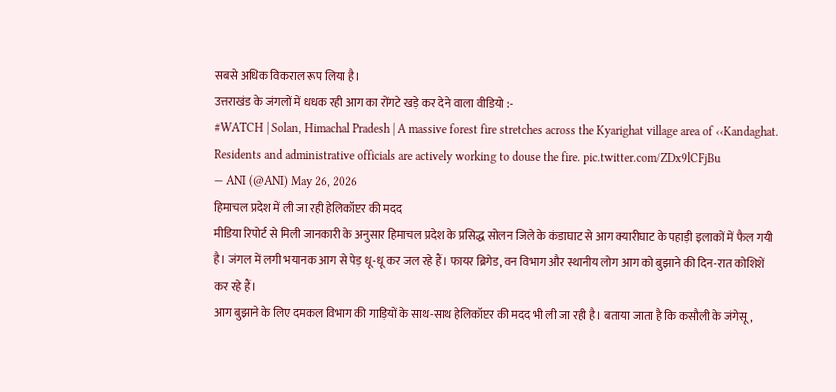सबसे अधिक विकराल रूप लिया है।
उत्तराखंड के जंगलों में धधक रही आग का रोंगटे खड़े कर देने वाला वीडियो :-
#WATCH | Solan, Himachal Pradesh | A massive forest fire stretches across the Kyarighat village area of ‹‹Kandaghat. Residents and administrative officials are actively working to douse the fire. pic.twitter.com/ZDx9lCFjBu
— ANI (@ANI) May 26, 2026
हिमाचल प्रदेश में ली जा रही हेलिकॉप्टर की मदद
मीडिया रिपोर्ट से मिली जानकारी के अनुसार हिमाचल प्रदेश के प्रसिद्ध सोलन जिले के कंडाघाट से आग क्यारीघाट के पहाड़ी इलाकों में फैल गयी है। जंगल में लगी भयानक आग से पेड़ धू-धू कर जल रहे हैं। फायर ब्रिगेड, वन विभाग और स्थानीय लोग आग को बुझाने की दिन-रात कोशिशें कर रहे हैं।
आग बुझाने के लिए दमकल विभाग की गाड़ियों के साथ-साथ हेलिकॉप्टर की मदद भी ली जा रही है। बताया जाता है कि कसौली के जंगेसू,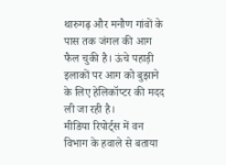थारुगढ़ और मनौण गांवों के पास तक जंगल की आग फैल चुकी है। ऊंचे पहाड़ी इलाकों पर आग को बुझाने के लिए हेलिकॉप्टर की मदद ली जा रही है।
मीडिया रिपोर्ट्स में वन विभाग के हवाले से बताया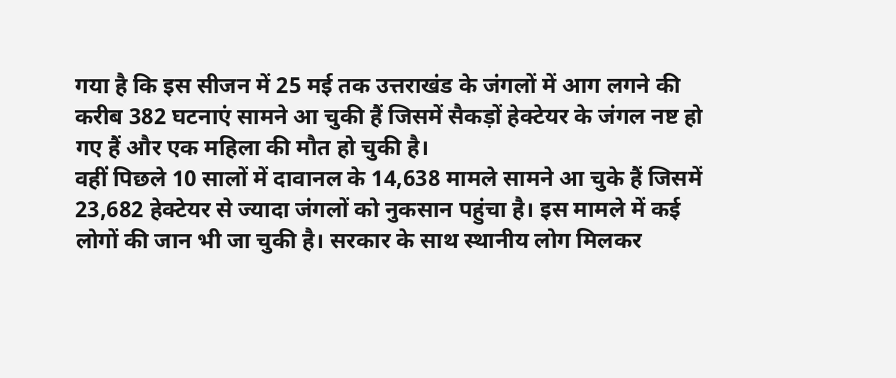गया है कि इस सीजन में 25 मई तक उत्तराखंड के जंगलों में आग लगने की करीब 382 घटनाएं सामने आ चुकी हैं जिसमें सैकड़ों हेक्टेयर के जंगल नष्ट हो गए हैं और एक महिला की मौत हो चुकी है।
वहीं पिछले 10 सालों में दावानल के 14,638 मामले सामने आ चुके हैं जिसमें 23,682 हेक्टेयर से ज्यादा जंगलों को नुकसान पहुंचा है। इस मामले में कई लोगों की जान भी जा चुकी है। सरकार के साथ स्थानीय लोग मिलकर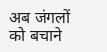अब जंगलों को बचाने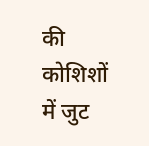की कोशिशों में जुट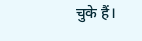चुके हैं।